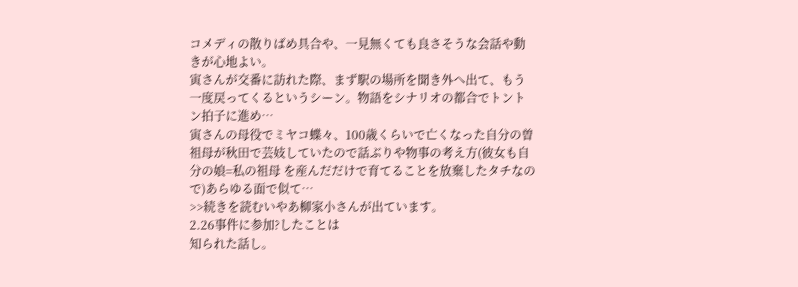コメディの散りばめ具合や、一見無くても良さそうな会話や動きが心地よい。
寅さんが交番に訪れた際、まず駅の場所を聞き外へ出て、もう一度戻ってくるというシーン。物語をシナリオの都合でトントン拍子に進め…
寅さんの母役でミヤコ蝶々、100歳くらいで亡くなった自分の曽祖母が秋田で芸妓していたので話ぶりや物事の考え方(彼女も自分の娘=私の祖母 を産んだだけで育てることを放棄したタチなので)あらゆる面で似て…
>>続きを読むいやあ柳家小さんが出ています。
2.26事件に参加?したことは
知られた話し。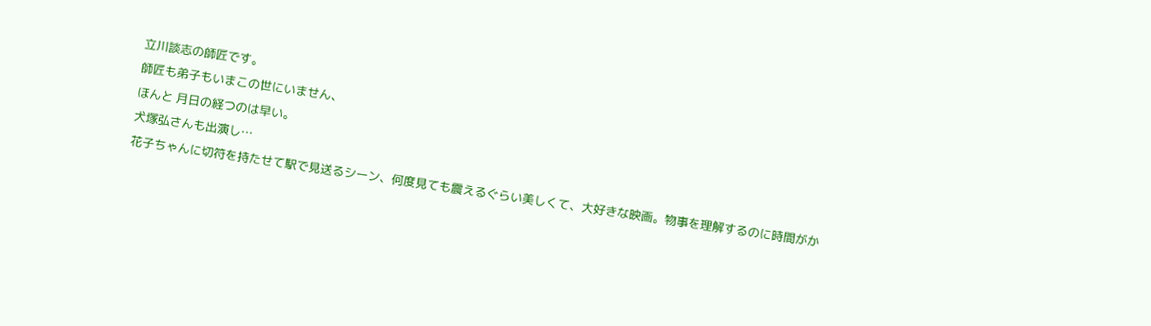立川談志の師匠です。
師匠も弟子もいまこの世にいません、
ほんと 月日の経つのは早い。
犬塚弘さんも出演し…
花子ちゃんに切符を持たせて駅で見送るシーン、何度見ても震えるぐらい美しくて、大好きな映画。物事を理解するのに時間がか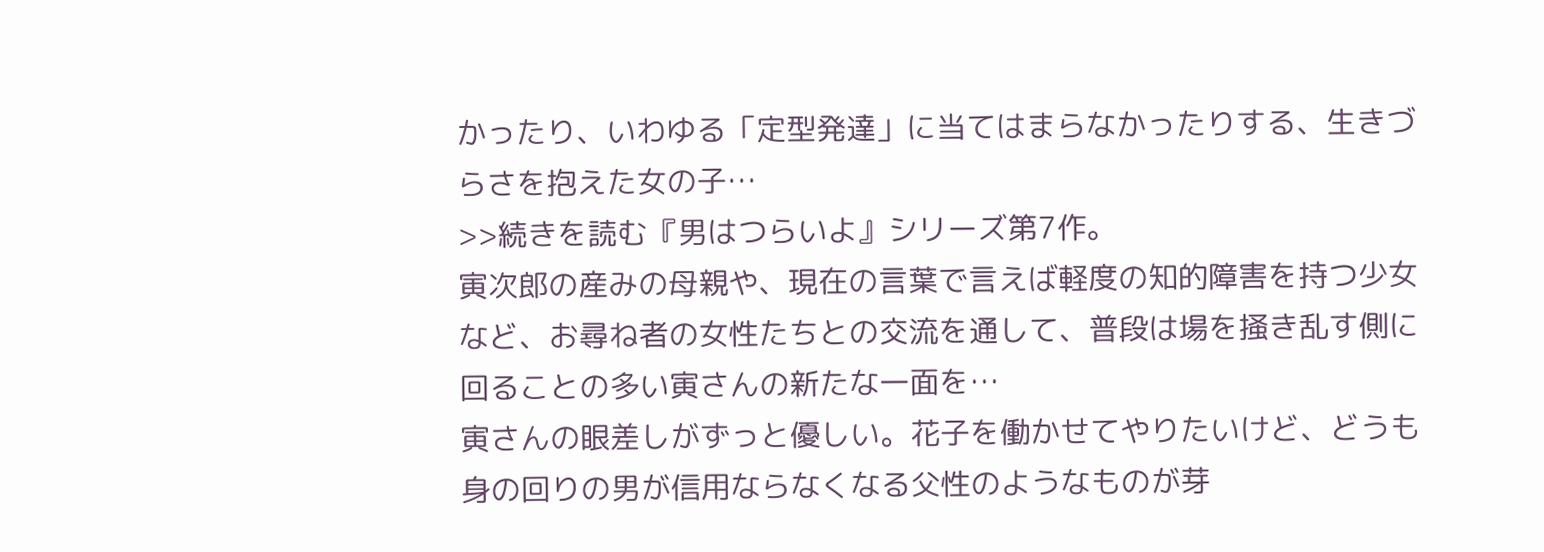かったり、いわゆる「定型発達」に当てはまらなかったりする、生きづらさを抱えた女の子…
>>続きを読む『男はつらいよ』シリーズ第7作。
寅次郎の産みの母親や、現在の言葉で言えば軽度の知的障害を持つ少女など、お尋ね者の女性たちとの交流を通して、普段は場を掻き乱す側に回ることの多い寅さんの新たな一面を…
寅さんの眼差しがずっと優しい。花子を働かせてやりたいけど、どうも身の回りの男が信用ならなくなる父性のようなものが芽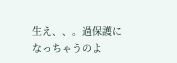生え、、。過保護になっちゃうのよ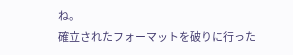ね。
確立されたフォーマットを破りに行った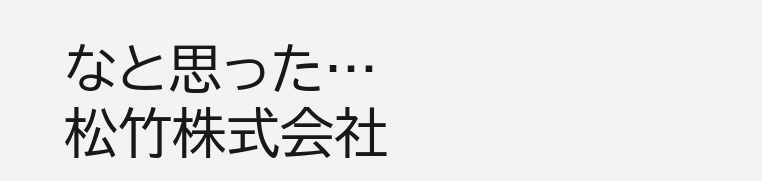なと思った…
松竹株式会社